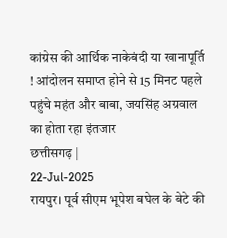कांग्रेस की आर्थिक नाकेबंदी या खानापूर्ति ! आंदोलन समाप्त होने से 15 मिनट पहले पहुंचे महंत और बाबा, जयसिंह अग्रवाल का होता रहा इंतजार
छत्तीसगढ़ |
22-Jul-2025
रायपुर। पूर्व सीएम भूपेश बघेल के बेटे की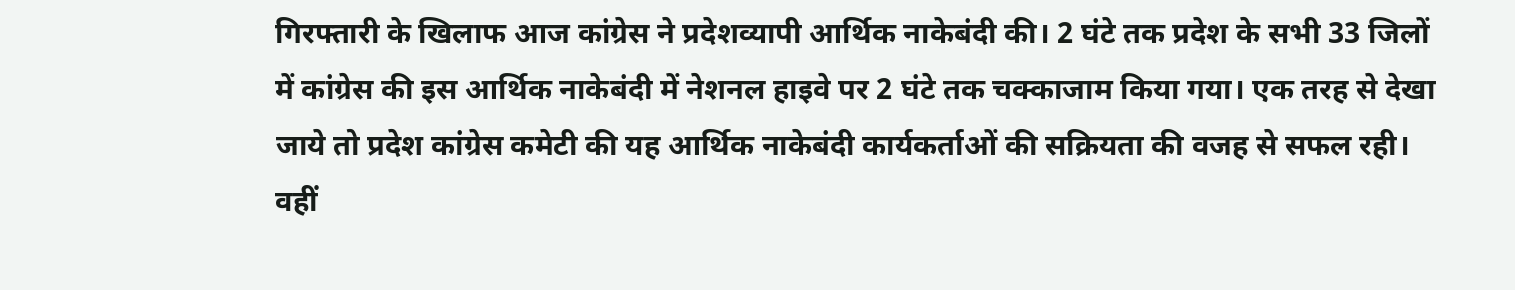गिरफ्तारी के खिलाफ आज कांग्रेस ने प्रदेशव्यापी आर्थिक नाकेबंदी की। 2 घंटे तक प्रदेश के सभी 33 जिलों में कांग्रेस की इस आर्थिक नाकेबंदी में नेशनल हाइवे पर 2 घंटे तक चक्काजाम किया गया। एक तरह से देखा जाये तो प्रदेश कांग्रेस कमेटी की यह आर्थिक नाकेबंदी कार्यकर्ताओं की सक्रियता की वजह से सफल रही। वहीं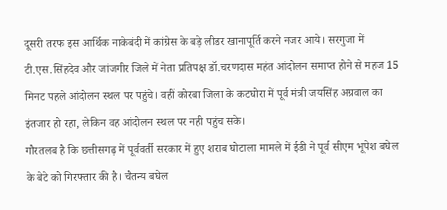दूसरी तरफ इस आर्थिक नाकेबंदी में कांग्रेस के बड़े लीडर खानापूर्ति करने नजर आये। सरगुजा में टी.एस.सिंहदेव और जांजगीर जिले में नेता प्रतिपक्ष डॉ.चरणदास महंत आंदोलन समाप्त होने से महज 15 मिनट पहले आंदोलन स्थल पर पहुंचे। वहीं कोरबा जिला के कटघोरा में पूर्व मंत्री जयसिंह अग्रवाल का इंतजार हो रहा, लेकिन वह आंदोलन स्थल पर नही पहुंच सके।
गौरतलब है कि छत्तीसगढ़ में पूर्ववर्ती सरकार में हुए शराब घोटाला मामले में ईडी ने पूर्व सीएम भूपेश बघेल के बेटे को गिरफ्तार की है। चैतन्य बघेल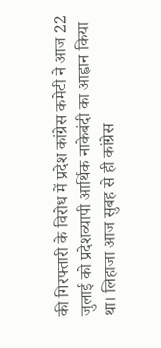की गिरफ्तारी के विरोध में प्रदेश कांग्रेस कमेटी ने आज 22 जुलाई को प्रदेशव्यापी आर्थिक नाकेबंदी का आह्वान किया था। लिहाजा आज सुबह से ही कांग्रेस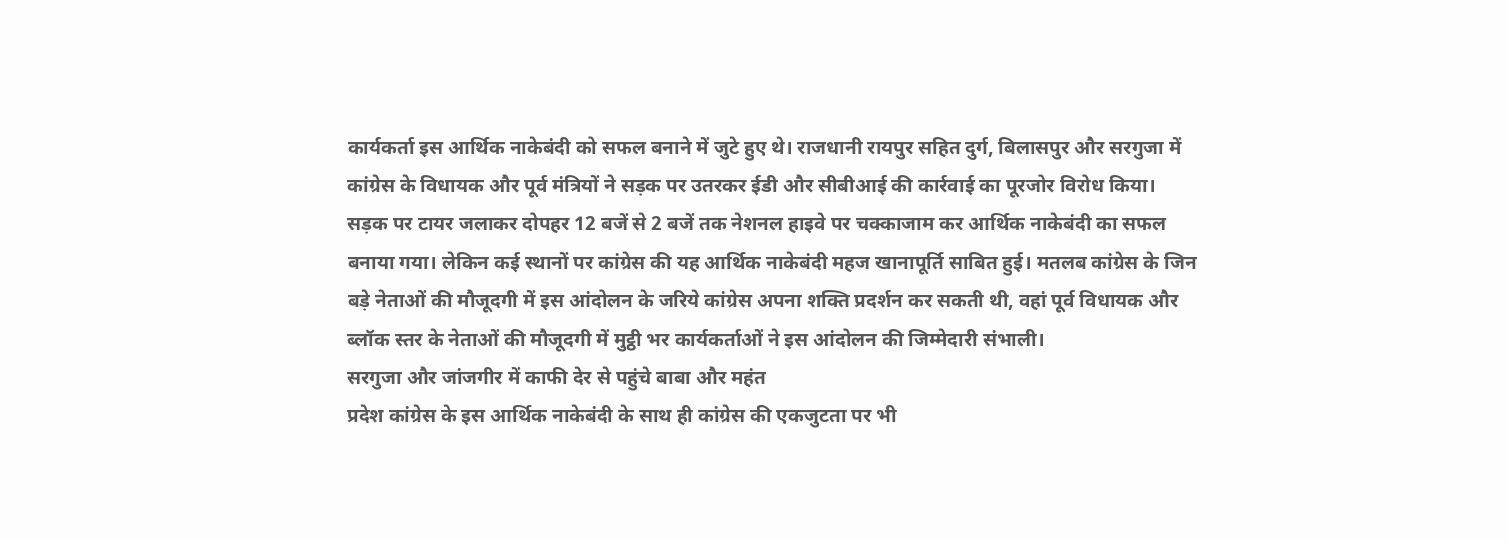कार्यकर्ता इस आर्थिक नाकेबंदी को सफल बनाने में जुटे हुए थे। राजधानी रायपुर सहित दुर्ग, बिलासपुर और सरगुजा में कांग्रेस के विधायक और पूर्व मंत्रियों ने सड़क पर उतरकर ईडी और सीबीआई की कार्रवाई का पूरजोर विरोध किया।
सड़क पर टायर जलाकर दोपहर 12 बजें से 2 बजें तक नेशनल हाइवे पर चक्काजाम कर आर्थिक नाकेबंदी का सफल बनाया गया। लेकिन कई स्थानों पर कांग्रेस की यह आर्थिक नाकेबंदी महज खानापूर्ति साबित हुई। मतलब कांग्रेस के जिन बड़े नेताओं की मौजूदगी में इस आंदोलन के जरिये कांग्रेस अपना शक्ति प्रदर्शन कर सकती थी, वहां पूर्व विधायक और ब्लॉक स्तर के नेताओं की मौजूदगी में मुट्ठी भर कार्यकर्ताओं ने इस आंदोलन की जिम्मेदारी संभाली।
सरगुजा और जांजगीर में काफी देर से पहुंचे बाबा और महंत
प्रदेश कांग्रेस के इस आर्थिक नाकेबंदी के साथ ही कांग्रेस की एकजुटता पर भी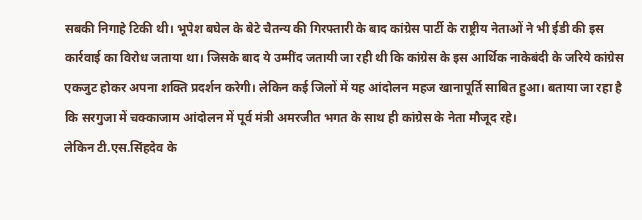सबकी निगाहे टिकी थी। भूपेश बघेल के बेटे चैतन्य की गिरफ्तारी के बाद कांग्रेस पार्टी के राष्ट्रीय नेताओं ने भी ईडी की इस कार्रवाई का विरोध जताया था। जिसके बाद ये उम्मींद जतायी जा रही थी कि कांग्रेस के इस आर्थिक नाकेबंदी के जरिये कांग्रेस एकजुट होकर अपना शक्ति प्रदर्शन करेगी। लेकिन कई जिलों में यह आंदोलन महज खानापूर्ति साबित हुआ। बताया जा रहा है कि सरगुजा में चक्काजाम आंदोलन में पूर्व मंत्री अमरजीत भगत के साथ ही कांग्रेस के नेता मौजूद रहे।
लेकिन टी.एस.सिंहदेव के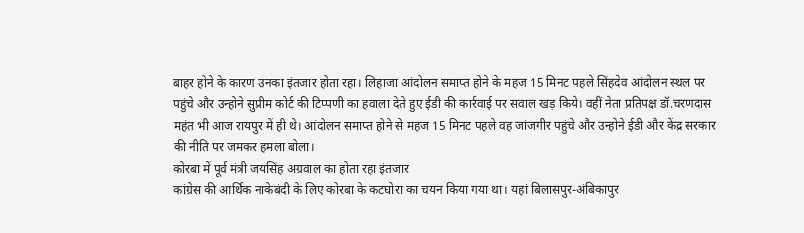बाहर होने के कारण उनका इंतजार होता रहा। लिहाजा आंदोलन समाप्त होने के महज 15 मिनट पहले सिंहदेव आंदोलन स्थल पर पहुंचे और उन्होने सुप्रीम कोर्ट की टिप्पणी का हवाला देते हुए ईडी की कार्रवाई पर सवाल खड़ किये। वहीं नेता प्रतिपक्ष डॉ.चरणदास महंत भी आज रायपुर में ही थे। आंदोलन समाप्त होने से महज 15 मिनट पहले वह जांजगीर पहुंचे और उन्होने ईडी और केंद्र सरकार की नीति पर जमकर हमला बोला।
कोरबा में पूर्व मंत्री जयसिंह अग्रवाल का होता रहा इंतजार
कांग्रेस की आर्थिक नाकेबंदी के लिए कोरबा के कटघोरा का चयन किया गया था। यहां बिलासपुर-अंबिकापुर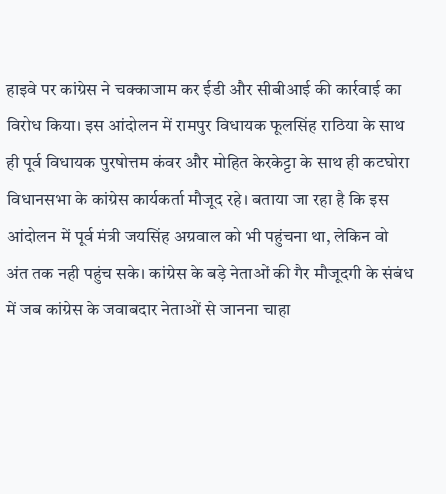हाइवे पर कांग्रेस ने चक्काजाम कर ईडी और सीबीआई की कार्रवाई का विरोध किया। इस आंदोलन में रामपुर विधायक फूलसिंह राठिया के साथ ही पूर्व विधायक पुरषोत्तम कंवर और मोहित केरकेट्टा के साथ ही कटघोरा विधानसभा के कांग्रेस कार्यकर्ता मौजूद रहे। बताया जा रहा है कि इस आंदोलन में पूर्व मंत्री जयसिंह अग्रवाल को भी पहुंचना था, लेकिन वो अंत तक नही पहुंच सके। कांग्रेस के बड़े नेताओं की गैर मौजूदगी के संबंध में जब कांग्रेस के जवाबदार नेताओं से जानना चाहा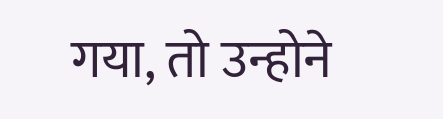गया, तो उन्होने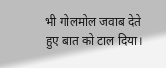भी गोलमोल जवाब देते हुए बात को टाल दिया।